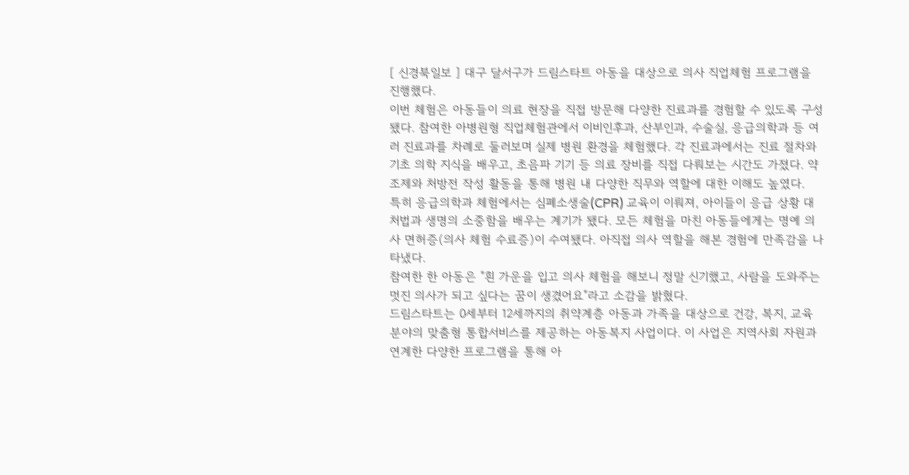[ 신경북일보 ] 대구 달서구가 드림스타트 아동을 대상으로 의사 직업체험 프로그램을 진행했다.
이번 체험은 아동들이 의료 현장을 직접 방문해 다양한 진료과를 경험할 수 있도록 구성됐다. 참여한 아병원형 직업체험관에서 이비인후과, 산부인과, 수술실, 응급의학과 등 여러 진료과를 차례로 둘러보며 실제 병원 환경을 체험했다. 각 진료과에서는 진료 절차와 기초 의학 지식을 배우고, 초음파 기기 등 의료 장비를 직접 다뤄보는 시간도 가졌다. 약 조제와 처방전 작성 활동을 통해 병원 내 다양한 직무와 역할에 대한 이해도 높였다.
특히 응급의학과 체험에서는 심폐소생술(CPR) 교육이 이뤄져, 아이들이 응급 상황 대처법과 생명의 소중함을 배우는 계기가 됐다. 모든 체험을 마친 아동들에게는 명예 의사 면허증(의사 체험 수료증)이 수여됐다. 아직접 의사 역할을 해본 경험에 만족감을 나타냈다.
참여한 한 아동은 "흰 가운을 입고 의사 체험을 해보니 정말 신기했고, 사람을 도와주는 멋진 의사가 되고 싶다는 꿈이 생겼어요"라고 소감을 밝혔다.
드림스타트는 0세부터 12세까지의 취약계층 아동과 가족을 대상으로 건강, 복지, 교육 분야의 맞춤형 통합서비스를 제공하는 아동복지 사업이다. 이 사업은 지역사회 자원과 연계한 다양한 프로그램을 통해 아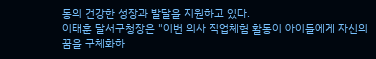동의 건강한 성장과 발달을 지원하고 있다.
이태훈 달서구청장은 "이번 의사 직업체험 활동이 아이들에게 자신의 꿈을 구체화하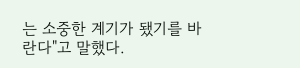는 소중한 계기가 됐기를 바란다"고 말했다.